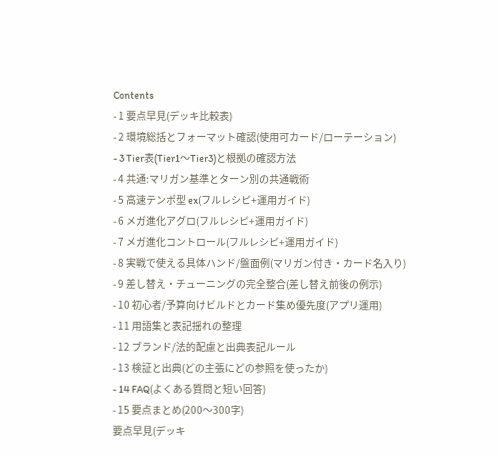Contents
- 1 要点早見(デッキ比較表)
- 2 環境総括とフォーマット確認(使用可カード/ローテーション)
- 3 Tier表(Tier1〜Tier3)と根拠の確認方法
- 4 共通:マリガン基準とターン別の共通戦術
- 5 高速テンポ型 ex(フルレシピ+運用ガイド)
- 6 メガ進化アグロ(フルレシピ+運用ガイド)
- 7 メガ進化コントロール(フルレシピ+運用ガイド)
- 8 実戦で使える具体ハンド/盤面例(マリガン付き・カード名入り)
- 9 差し替え・チューニングの完全整合(差し替え前後の例示)
- 10 初心者/予算向けビルドとカード集め優先度(アプリ運用)
- 11 用語集と表記揺れの整理
- 12 ブランド/法的配慮と出典表記ルール
- 13 検証と出典(どの主張にどの参照を使ったか)
- 14 FAQ(よくある質問と短い回答)
- 15 要点まとめ(200〜300字)
要点早見(デッキ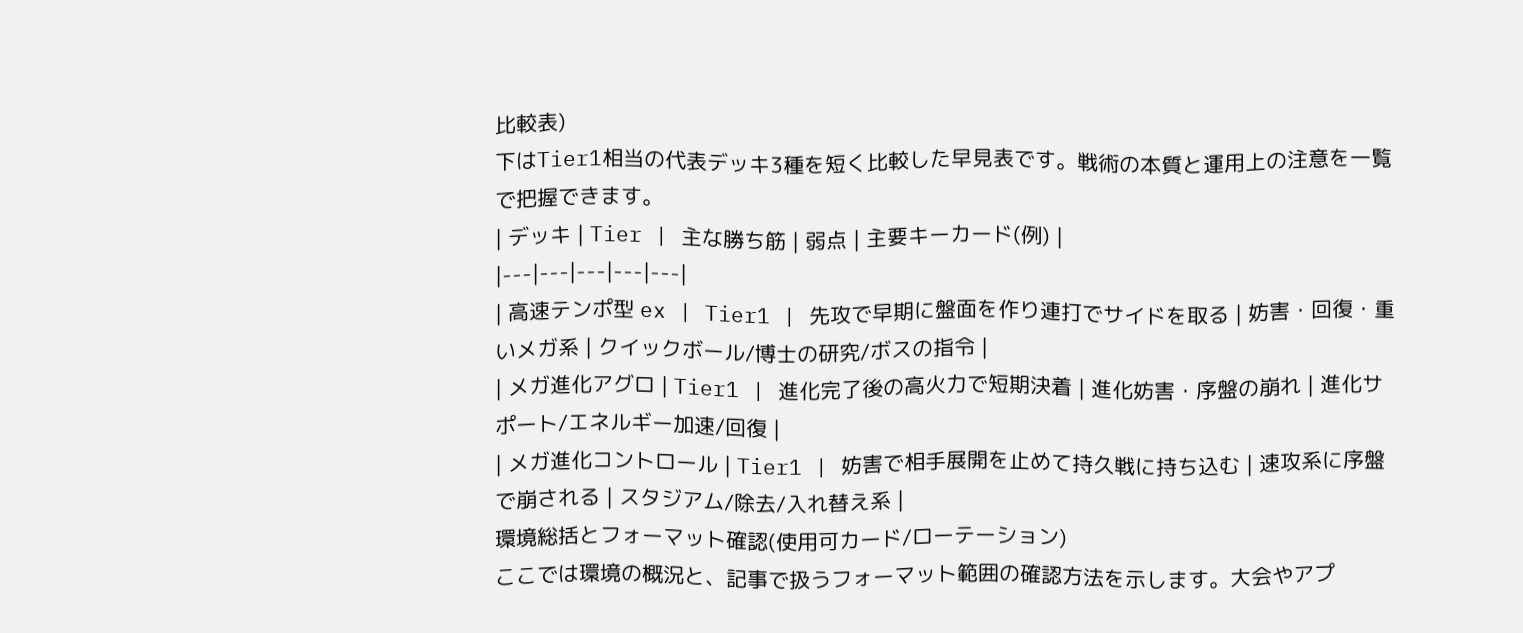比較表)
下はTier1相当の代表デッキ3種を短く比較した早見表です。戦術の本質と運用上の注意を一覧で把握できます。
| デッキ | Tier | 主な勝ち筋 | 弱点 | 主要キーカード(例) |
|---|---|---|---|---|
| 高速テンポ型 ex | Tier1 | 先攻で早期に盤面を作り連打でサイドを取る | 妨害・回復・重いメガ系 | クイックボール/博士の研究/ボスの指令 |
| メガ進化アグロ | Tier1 | 進化完了後の高火力で短期決着 | 進化妨害・序盤の崩れ | 進化サポート/エネルギー加速/回復 |
| メガ進化コントロール | Tier1 | 妨害で相手展開を止めて持久戦に持ち込む | 速攻系に序盤で崩される | スタジアム/除去/入れ替え系 |
環境総括とフォーマット確認(使用可カード/ローテーション)
ここでは環境の概況と、記事で扱うフォーマット範囲の確認方法を示します。大会やアプ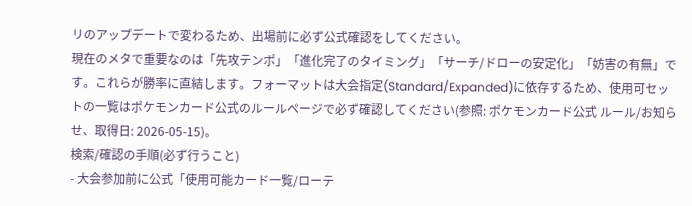リのアップデートで変わるため、出場前に必ず公式確認をしてください。
現在のメタで重要なのは「先攻テンポ」「進化完了のタイミング」「サーチ/ドローの安定化」「妨害の有無」です。これらが勝率に直結します。フォーマットは大会指定(Standard/Expanded)に依存するため、使用可セットの一覧はポケモンカード公式のルールページで必ず確認してください(参照: ポケモンカード公式 ルール/お知らせ、取得日: 2026-05-15)。
検索/確認の手順(必ず行うこと)
- 大会参加前に公式「使用可能カード一覧/ローテ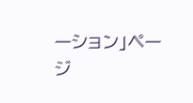ーション」ページ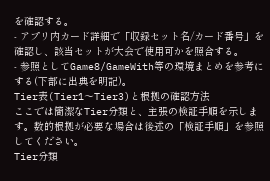を確認する。
- アプリ内カード詳細で「収録セット名/カード番号」を確認し、該当セットが大会で使用可かを照合する。
- 参照としてGame8/GameWith等の環境まとめを参考にする(下部に出典を明記)。
Tier表(Tier1〜Tier3)と根拠の確認方法
ここでは簡潔なTier分類と、主張の検証手順を示します。数的根拠が必要な場合は後述の「検証手順」を参照してください。
Tier分類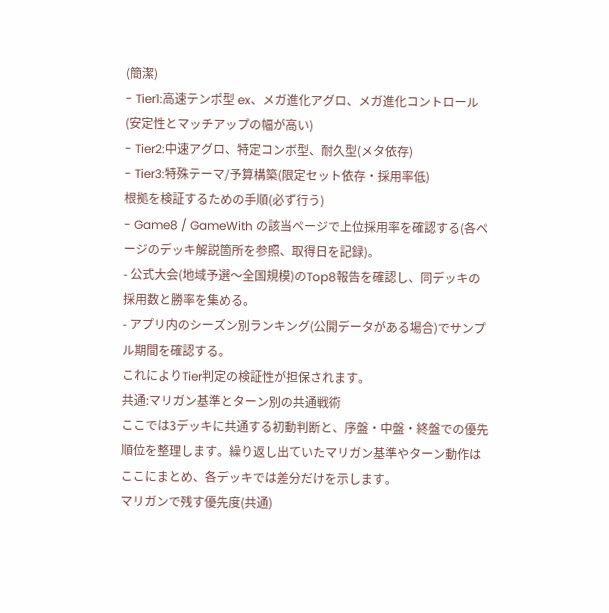(簡潔)
- Tier1:高速テンポ型 ex、メガ進化アグロ、メガ進化コントロール(安定性とマッチアップの幅が高い)
- Tier2:中速アグロ、特定コンボ型、耐久型(メタ依存)
- Tier3:特殊テーマ/予算構築(限定セット依存・採用率低)
根拠を検証するための手順(必ず行う)
- Game8 / GameWith の該当ページで上位採用率を確認する(各ページのデッキ解説箇所を参照、取得日を記録)。
- 公式大会(地域予選〜全国規模)のTop8報告を確認し、同デッキの採用数と勝率を集める。
- アプリ内のシーズン別ランキング(公開データがある場合)でサンプル期間を確認する。
これによりTier判定の検証性が担保されます。
共通:マリガン基準とターン別の共通戦術
ここでは3デッキに共通する初動判断と、序盤・中盤・終盤での優先順位を整理します。繰り返し出ていたマリガン基準やターン動作はここにまとめ、各デッキでは差分だけを示します。
マリガンで残す優先度(共通)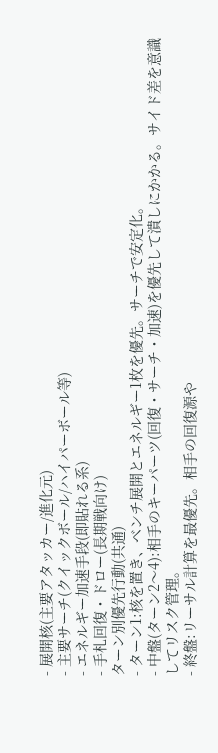- 展開核(主要アタッカー/進化元)
- 主要サーチ(クイックボール/ハイパーボール等)
- エネルギー加速手段(即貼れる系)
- 手札回復・ドロー(長期戦向け)
ターン別優先行動(共通)
- ターン1:核を置き、ベンチ展開とエネルギー1枚を優先。サーチで安定化。
- 中盤(ターン2〜4):相手のキーパーツ(回復・サーチ・加速)を優先して潰しにかかる。サイド差を意識してリスク管理。
- 終盤:リーサル計算を最優先。相手の回復源や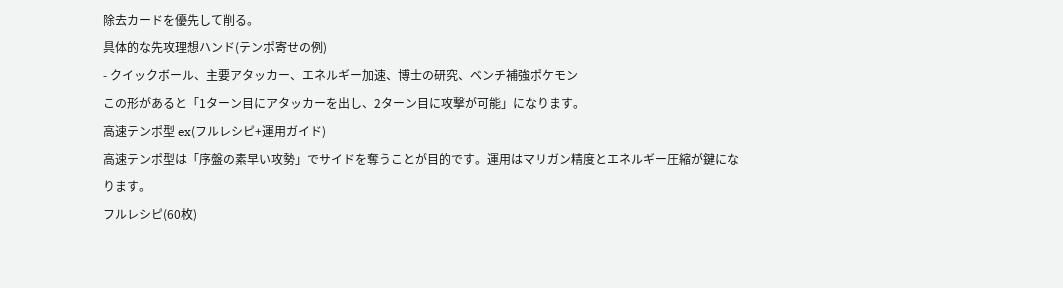除去カードを優先して削る。
具体的な先攻理想ハンド(テンポ寄せの例)
- クイックボール、主要アタッカー、エネルギー加速、博士の研究、ベンチ補強ポケモン
この形があると「1ターン目にアタッカーを出し、2ターン目に攻撃が可能」になります。
高速テンポ型 ex(フルレシピ+運用ガイド)
高速テンポ型は「序盤の素早い攻勢」でサイドを奪うことが目的です。運用はマリガン精度とエネルギー圧縮が鍵になります。
フルレシピ(60枚)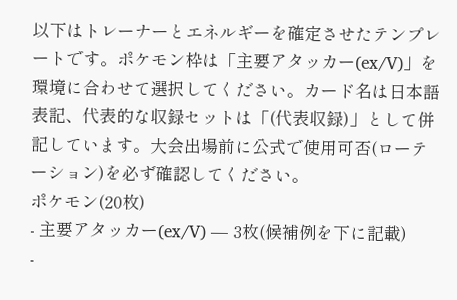以下はトレーナーとエネルギーを確定させたテンプレートです。ポケモン枠は「主要アタッカー(ex/V)」を環境に合わせて選択してください。カード名は日本語表記、代表的な収録セットは「(代表収録)」として併記しています。大会出場前に公式で使用可否(ローテーション)を必ず確認してください。
ポケモン(20枚)
- 主要アタッカー(ex/V) — 3枚(候補例を下に記載)
-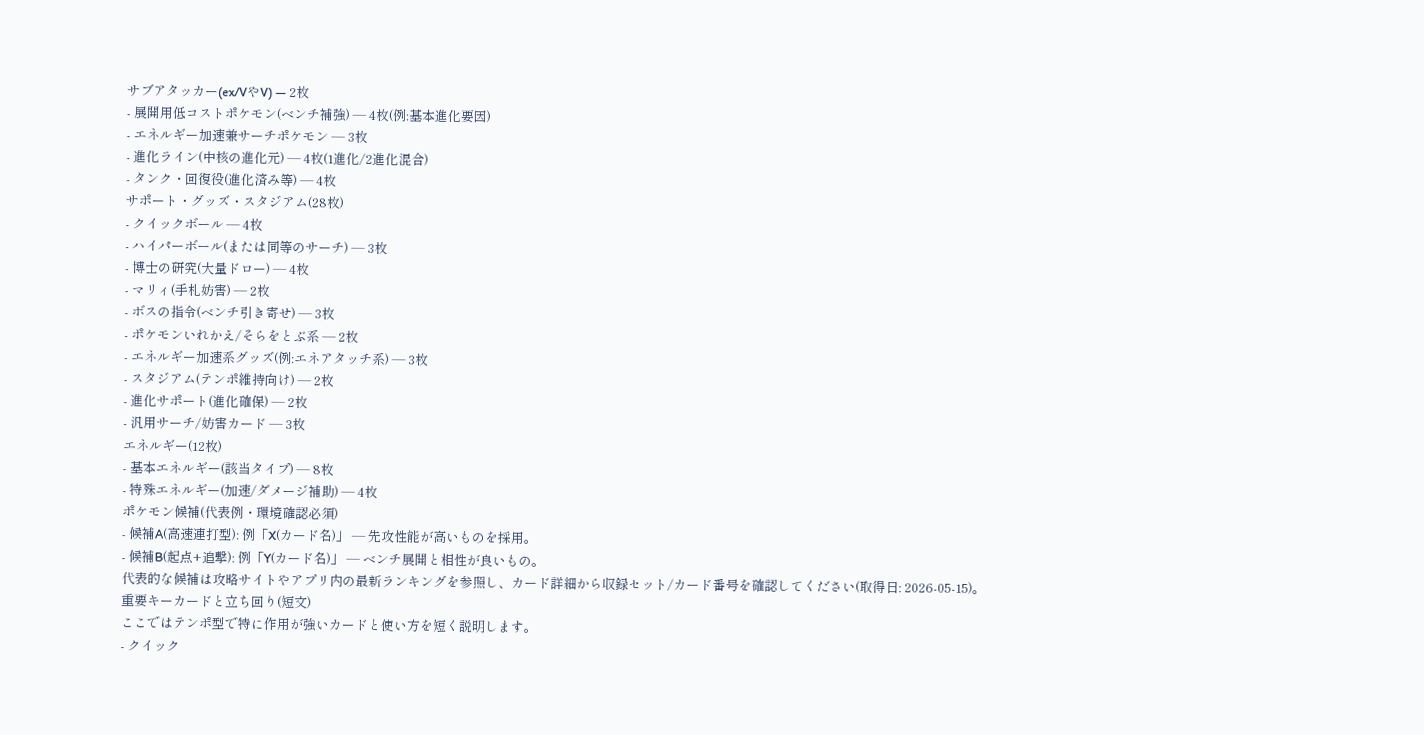サブアタッカー(ex/VやV) — 2枚
- 展開用低コストポケモン(ベンチ補強) — 4枚(例:基本進化要因)
- エネルギー加速兼サーチポケモン — 3枚
- 進化ライン(中核の進化元) — 4枚(1進化/2進化混合)
- タンク・回復役(進化済み等) — 4枚
サポート・グッズ・スタジアム(28枚)
- クイックボール — 4枚
- ハイパーボール(または同等のサーチ) — 3枚
- 博士の研究(大量ドロー) — 4枚
- マリィ(手札妨害) — 2枚
- ボスの指令(ベンチ引き寄せ) — 3枚
- ポケモンいれかえ/そらをとぶ系 — 2枚
- エネルギー加速系グッズ(例:エネアタッチ系) — 3枚
- スタジアム(テンポ維持向け) — 2枚
- 進化サポート(進化確保) — 2枚
- 汎用サーチ/妨害カード — 3枚
エネルギー(12枚)
- 基本エネルギー(該当タイプ) — 8枚
- 特殊エネルギー(加速/ダメージ補助) — 4枚
ポケモン候補(代表例・環境確認必須)
- 候補A(高速連打型): 例「X(カード名)」 — 先攻性能が高いものを採用。
- 候補B(起点+追撃): 例「Y(カード名)」 — ベンチ展開と相性が良いもの。
代表的な候補は攻略サイトやアプリ内の最新ランキングを参照し、カード詳細から収録セット/カード番号を確認してください(取得日: 2026-05-15)。
重要キーカードと立ち回り(短文)
ここではテンポ型で特に作用が強いカードと使い方を短く説明します。
- クイック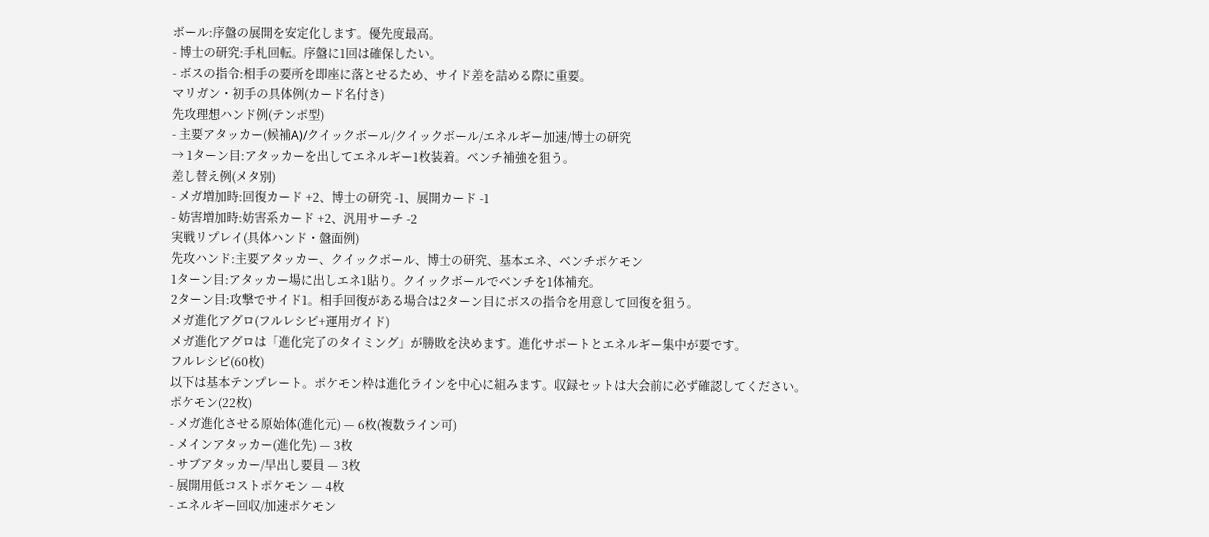ボール:序盤の展開を安定化します。優先度最高。
- 博士の研究:手札回転。序盤に1回は確保したい。
- ボスの指令:相手の要所を即座に落とせるため、サイド差を詰める際に重要。
マリガン・初手の具体例(カード名付き)
先攻理想ハンド例(テンポ型)
- 主要アタッカー(候補A)/クイックボール/クイックボール/エネルギー加速/博士の研究
→ 1ターン目:アタッカーを出してエネルギー1枚装着。ベンチ補強を狙う。
差し替え例(メタ別)
- メガ増加時:回復カード +2、博士の研究 -1、展開カード -1
- 妨害増加時:妨害系カード +2、汎用サーチ -2
実戦リプレイ(具体ハンド・盤面例)
先攻ハンド:主要アタッカー、クイックボール、博士の研究、基本エネ、ベンチポケモン
1ターン目:アタッカー場に出しエネ1貼り。クイックボールでベンチを1体補充。
2ターン目:攻撃でサイド1。相手回復がある場合は2ターン目にボスの指令を用意して回復を狙う。
メガ進化アグロ(フルレシピ+運用ガイド)
メガ進化アグロは「進化完了のタイミング」が勝敗を決めます。進化サポートとエネルギー集中が要です。
フルレシピ(60枚)
以下は基本テンプレート。ポケモン枠は進化ラインを中心に組みます。収録セットは大会前に必ず確認してください。
ポケモン(22枚)
- メガ進化させる原始体(進化元) — 6枚(複数ライン可)
- メインアタッカー(進化先) — 3枚
- サブアタッカー/早出し要員 — 3枚
- 展開用低コストポケモン — 4枚
- エネルギー回収/加速ポケモン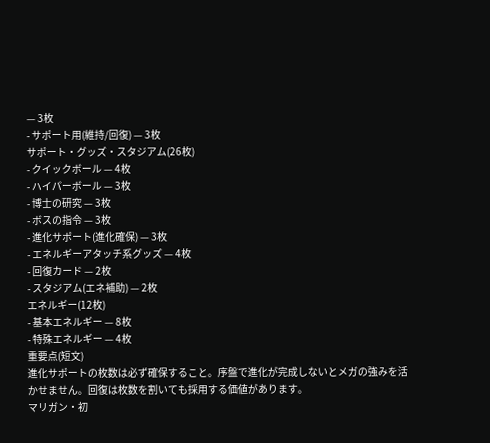— 3枚
- サポート用(維持/回復) — 3枚
サポート・グッズ・スタジアム(26枚)
- クイックボール — 4枚
- ハイパーボール — 3枚
- 博士の研究 — 3枚
- ボスの指令 — 3枚
- 進化サポート(進化確保) — 3枚
- エネルギーアタッチ系グッズ — 4枚
- 回復カード — 2枚
- スタジアム(エネ補助) — 2枚
エネルギー(12枚)
- 基本エネルギー — 8枚
- 特殊エネルギー — 4枚
重要点(短文)
進化サポートの枚数は必ず確保すること。序盤で進化が完成しないとメガの強みを活かせません。回復は枚数を割いても採用する価値があります。
マリガン・初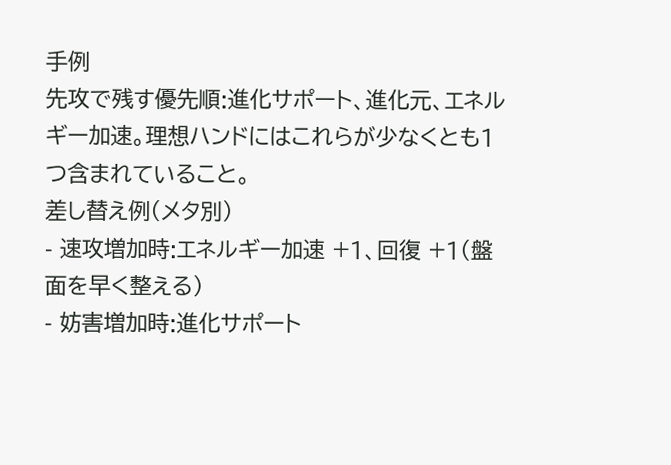手例
先攻で残す優先順:進化サポート、進化元、エネルギー加速。理想ハンドにはこれらが少なくとも1つ含まれていること。
差し替え例(メタ別)
- 速攻増加時:エネルギー加速 +1、回復 +1(盤面を早く整える)
- 妨害増加時:進化サポート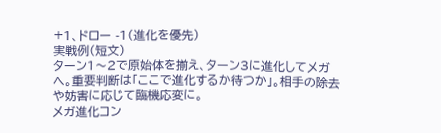+1、ドロー -1(進化を優先)
実戦例(短文)
ターン1〜2で原始体を揃え、ターン3に進化してメガへ。重要判断は「ここで進化するか待つか」。相手の除去や妨害に応じて臨機応変に。
メガ進化コン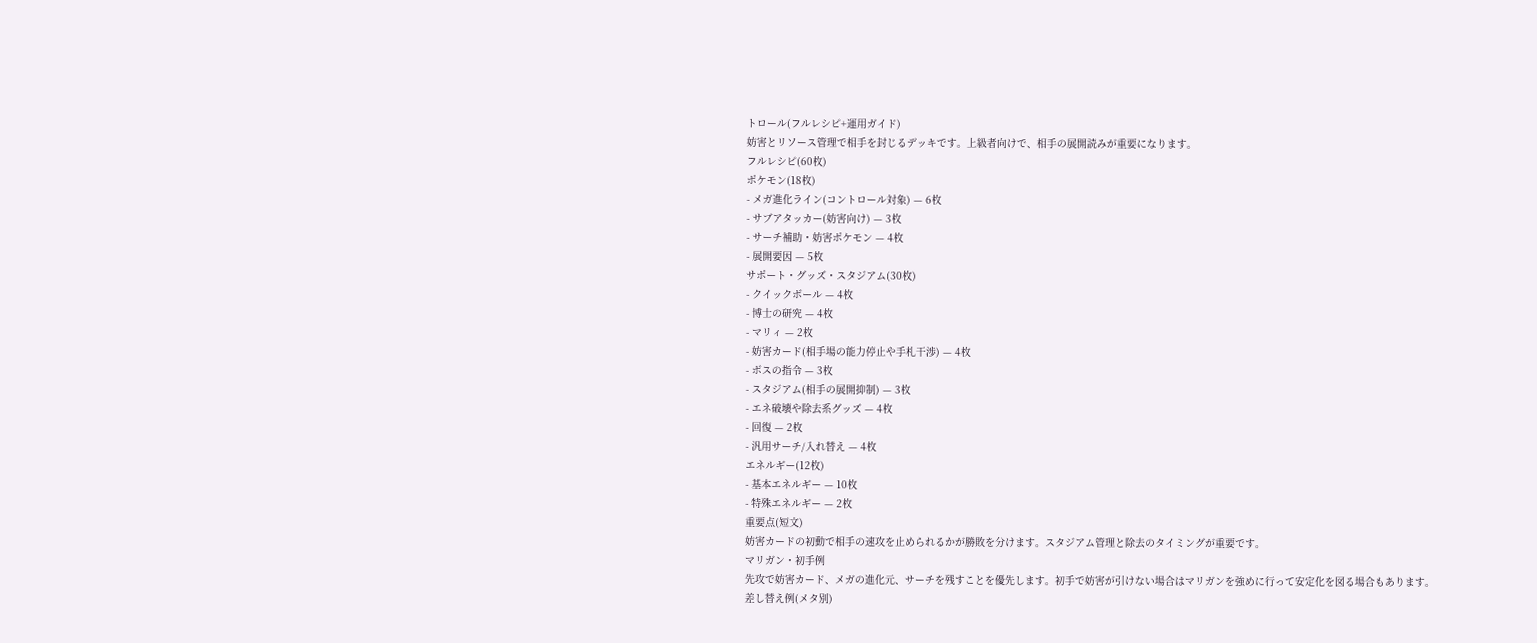トロール(フルレシピ+運用ガイド)
妨害とリソース管理で相手を封じるデッキです。上級者向けで、相手の展開読みが重要になります。
フルレシピ(60枚)
ポケモン(18枚)
- メガ進化ライン(コントロール対象) — 6枚
- サブアタッカー(妨害向け) — 3枚
- サーチ補助・妨害ポケモン — 4枚
- 展開要因 — 5枚
サポート・グッズ・スタジアム(30枚)
- クイックボール — 4枚
- 博士の研究 — 4枚
- マリィ — 2枚
- 妨害カード(相手場の能力停止や手札干渉) — 4枚
- ボスの指令 — 3枚
- スタジアム(相手の展開抑制) — 3枚
- エネ破壊や除去系グッズ — 4枚
- 回復 — 2枚
- 汎用サーチ/入れ替え — 4枚
エネルギー(12枚)
- 基本エネルギー — 10枚
- 特殊エネルギー — 2枚
重要点(短文)
妨害カードの初動で相手の速攻を止められるかが勝敗を分けます。スタジアム管理と除去のタイミングが重要です。
マリガン・初手例
先攻で妨害カード、メガの進化元、サーチを残すことを優先します。初手で妨害が引けない場合はマリガンを強めに行って安定化を図る場合もあります。
差し替え例(メタ別)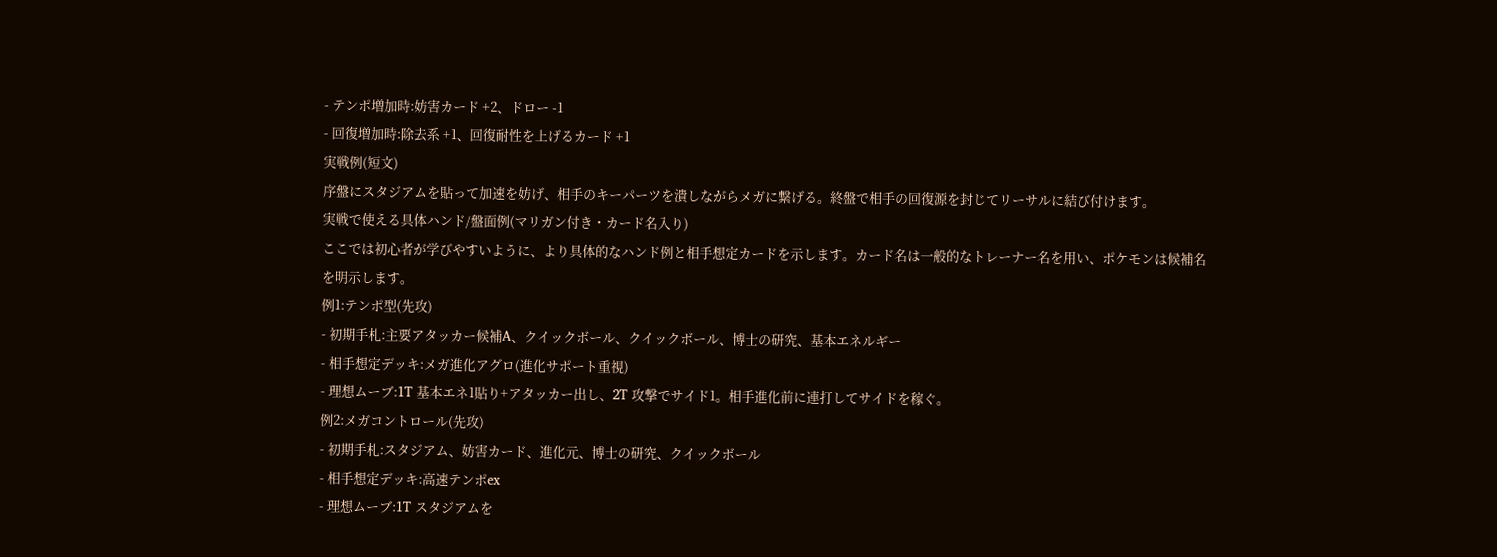- テンポ増加時:妨害カード +2、ドロー -1
- 回復増加時:除去系 +1、回復耐性を上げるカード +1
実戦例(短文)
序盤にスタジアムを貼って加速を妨げ、相手のキーパーツを潰しながらメガに繋げる。終盤で相手の回復源を封じてリーサルに結び付けます。
実戦で使える具体ハンド/盤面例(マリガン付き・カード名入り)
ここでは初心者が学びやすいように、より具体的なハンド例と相手想定カードを示します。カード名は一般的なトレーナー名を用い、ポケモンは候補名を明示します。
例1:テンポ型(先攻)
- 初期手札:主要アタッカー候補A、クイックボール、クイックボール、博士の研究、基本エネルギー
- 相手想定デッキ:メガ進化アグロ(進化サポート重視)
- 理想ムーブ:1T 基本エネ1貼り+アタッカー出し、2T 攻撃でサイド1。相手進化前に連打してサイドを稼ぐ。
例2:メガコントロール(先攻)
- 初期手札:スタジアム、妨害カード、進化元、博士の研究、クイックボール
- 相手想定デッキ:高速テンポex
- 理想ムーブ:1T スタジアムを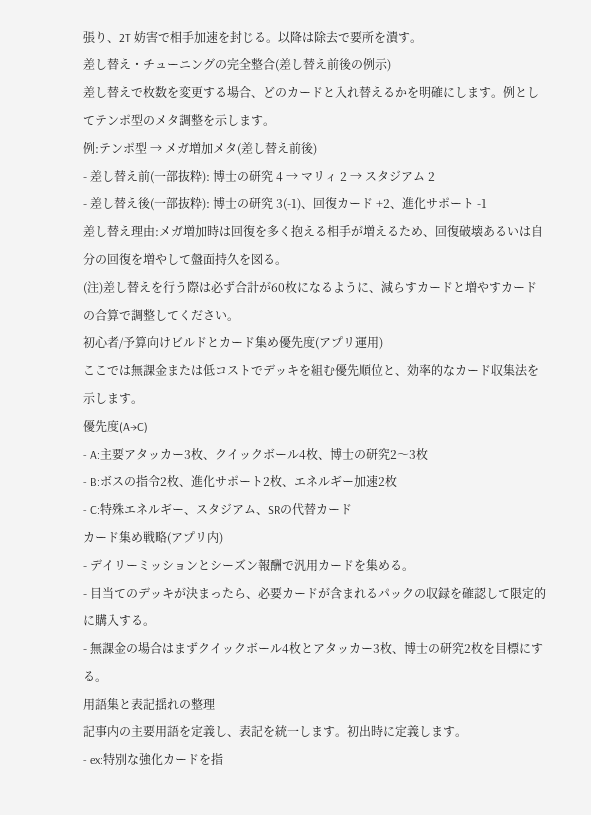張り、2T 妨害で相手加速を封じる。以降は除去で要所を潰す。
差し替え・チューニングの完全整合(差し替え前後の例示)
差し替えで枚数を変更する場合、どのカードと入れ替えるかを明確にします。例としてテンポ型のメタ調整を示します。
例:テンポ型 → メガ増加メタ(差し替え前後)
- 差し替え前(一部抜粋): 博士の研究 4 → マリィ 2 → スタジアム 2
- 差し替え後(一部抜粋): 博士の研究 3(-1)、回復カード +2、進化サポート -1
差し替え理由:メガ増加時は回復を多く抱える相手が増えるため、回復破壊あるいは自分の回復を増やして盤面持久を図る。
(注)差し替えを行う際は必ず合計が60枚になるように、減らすカードと増やすカードの合算で調整してください。
初心者/予算向けビルドとカード集め優先度(アプリ運用)
ここでは無課金または低コストでデッキを組む優先順位と、効率的なカード収集法を示します。
優先度(A→C)
- A:主要アタッカー3枚、クイックボール4枚、博士の研究2〜3枚
- B:ボスの指令2枚、進化サポート2枚、エネルギー加速2枚
- C:特殊エネルギー、スタジアム、SRの代替カード
カード集め戦略(アプリ内)
- デイリーミッションとシーズン報酬で汎用カードを集める。
- 目当てのデッキが決まったら、必要カードが含まれるパックの収録を確認して限定的に購入する。
- 無課金の場合はまずクイックボール4枚とアタッカー3枚、博士の研究2枚を目標にする。
用語集と表記揺れの整理
記事内の主要用語を定義し、表記を統一します。初出時に定義します。
- ex:特別な強化カードを指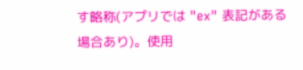す略称(アプリでは "ex" 表記がある場合あり)。使用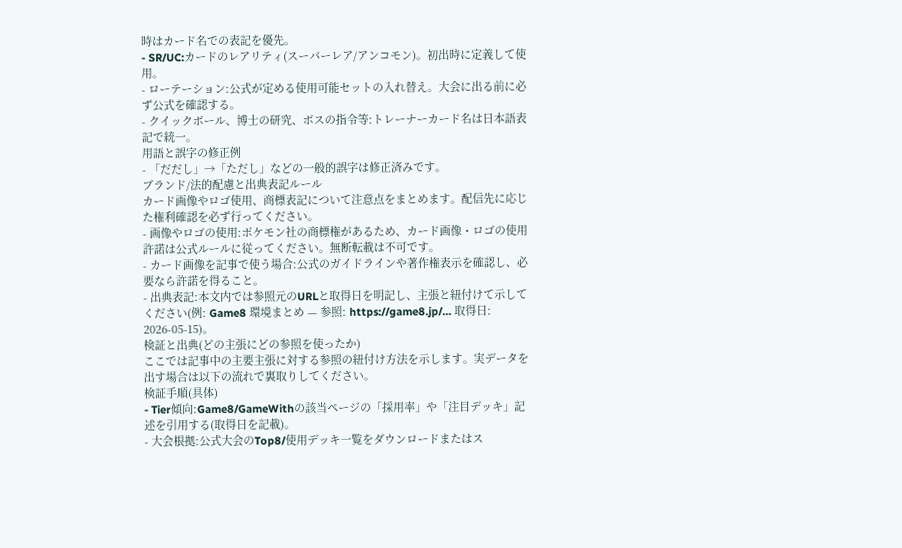時はカード名での表記を優先。
- SR/UC:カードのレアリティ(スーパーレア/アンコモン)。初出時に定義して使用。
- ローテーション:公式が定める使用可能セットの入れ替え。大会に出る前に必ず公式を確認する。
- クイックボール、博士の研究、ボスの指令等:トレーナーカード名は日本語表記で統一。
用語と誤字の修正例
- 「だだし」→「ただし」などの一般的誤字は修正済みです。
ブランド/法的配慮と出典表記ルール
カード画像やロゴ使用、商標表記について注意点をまとめます。配信先に応じた権利確認を必ず行ってください。
- 画像やロゴの使用:ポケモン社の商標権があるため、カード画像・ロゴの使用許諾は公式ルールに従ってください。無断転載は不可です。
- カード画像を記事で使う場合:公式のガイドラインや著作権表示を確認し、必要なら許諾を得ること。
- 出典表記:本文内では参照元のURLと取得日を明記し、主張と紐付けて示してください(例: Game8 環境まとめ — 参照: https://game8.jp/... 取得日: 2026-05-15)。
検証と出典(どの主張にどの参照を使ったか)
ここでは記事中の主要主張に対する参照の紐付け方法を示します。実データを出す場合は以下の流れで裏取りしてください。
検証手順(具体)
- Tier傾向:Game8/GameWithの該当ページの「採用率」や「注目デッキ」記述を引用する(取得日を記載)。
- 大会根拠:公式大会のTop8/使用デッキ一覧をダウンロードまたはス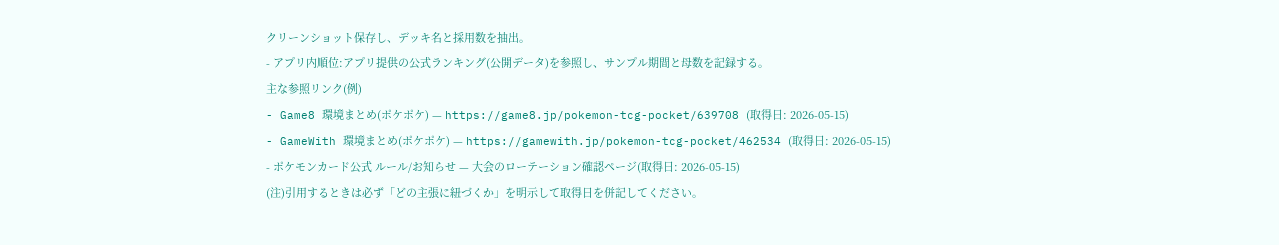クリーンショット保存し、デッキ名と採用数を抽出。
- アプリ内順位:アプリ提供の公式ランキング(公開データ)を参照し、サンプル期間と母数を記録する。
主な参照リンク(例)
- Game8 環境まとめ(ポケポケ) — https://game8.jp/pokemon-tcg-pocket/639708 (取得日: 2026-05-15)
- GameWith 環境まとめ(ポケポケ) — https://gamewith.jp/pokemon-tcg-pocket/462534 (取得日: 2026-05-15)
- ポケモンカード公式 ルール/お知らせ — 大会のローテーション確認ページ(取得日: 2026-05-15)
(注)引用するときは必ず「どの主張に紐づくか」を明示して取得日を併記してください。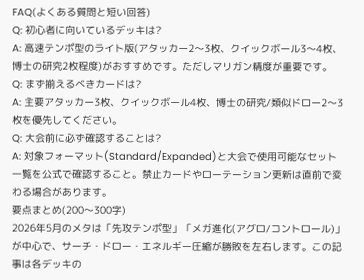FAQ(よくある質問と短い回答)
Q: 初心者に向いているデッキは?
A: 高速テンポ型のライト版(アタッカー2〜3枚、クイックボール3〜4枚、博士の研究2枚程度)がおすすめです。ただしマリガン精度が重要です。
Q: まず揃えるべきカードは?
A: 主要アタッカー3枚、クイックボール4枚、博士の研究/類似ドロー2〜3枚を優先してください。
Q: 大会前に必ず確認することは?
A: 対象フォーマット(Standard/Expanded)と大会で使用可能なセット一覧を公式で確認すること。禁止カードやローテーション更新は直前で変わる場合があります。
要点まとめ(200〜300字)
2026年5月のメタは「先攻テンポ型」「メガ進化(アグロ/コントロール)」が中心で、サーチ・ドロー・エネルギー圧縮が勝敗を左右します。この記事は各デッキの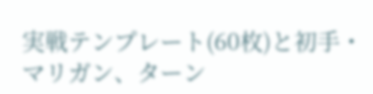実戦テンプレート(60枚)と初手・マリガン、ターン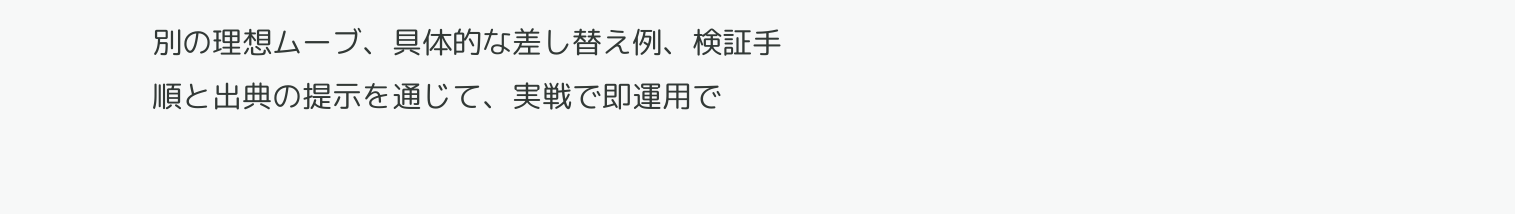別の理想ムーブ、具体的な差し替え例、検証手順と出典の提示を通じて、実戦で即運用で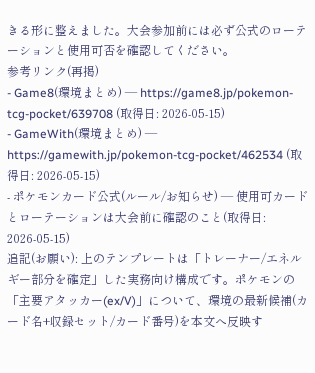きる形に整えました。大会参加前には必ず公式のローテーションと使用可否を確認してください。
参考リンク(再掲)
- Game8(環境まとめ) — https://game8.jp/pokemon-tcg-pocket/639708 (取得日: 2026-05-15)
- GameWith(環境まとめ) — https://gamewith.jp/pokemon-tcg-pocket/462534 (取得日: 2026-05-15)
- ポケモンカード公式(ルール/お知らせ) — 使用可カードとローテーションは大会前に確認のこと(取得日: 2026-05-15)
追記(お願い): 上のテンプレートは「トレーナー/エネルギー部分を確定」した実務向け構成です。ポケモンの「主要アタッカー(ex/V)」について、環境の最新候補(カード名+収録セット/カード番号)を本文へ反映す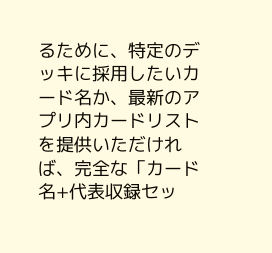るために、特定のデッキに採用したいカード名か、最新のアプリ内カードリストを提供いただければ、完全な「カード名+代表収録セッ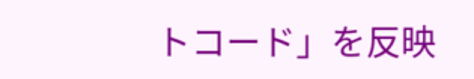トコード」を反映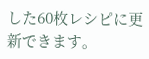した60枚レシピに更新できます。